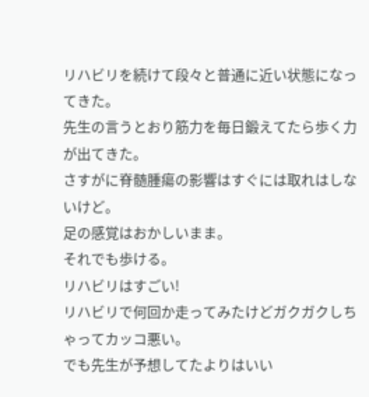リハビリを続けて段々と普通に近い状態になってきた。
先生の言うとおり筋力を毎日鍛えてたら歩く力が出てきた。
さすがに脊髄腫瘍の影響はすぐには取れはしないけど。
足の感覚はおかしいまま。
それでも歩ける。
リハビリはすごい!
リハビリで何回か走ってみたけどガクガクしちゃってカッコ悪い。
でも先生が予想してたよりはいい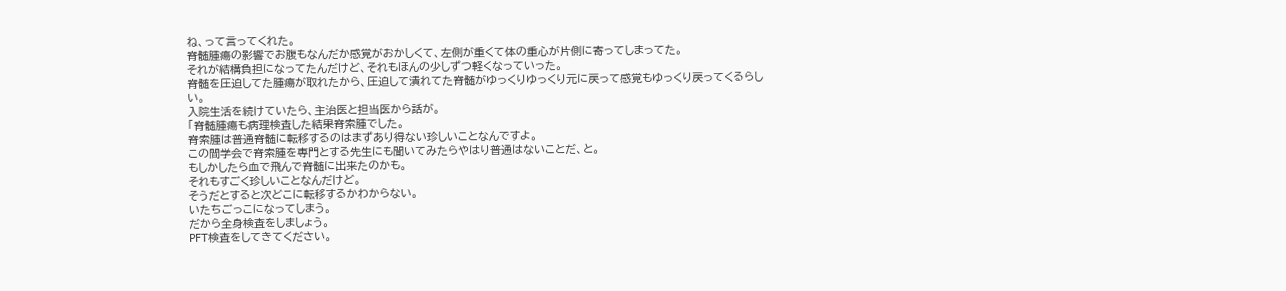ね、って言ってくれた。
脊髄腫瘍の影響でお腹もなんだか感覚がおかしくて、左側が重くて体の重心が片側に寄ってしまってた。
それが結構負担になってたんだけど、それもほんの少しずつ軽くなっていった。
脊髄を圧迫してた腫瘍が取れたから、圧迫して潰れてた脊髄がゆっくりゆっくり元に戻って感覚もゆっくり戻ってくるらしい。
入院生活を続けていたら、主治医と担当医から話が。
「脊髄腫瘍も病理検査した結果脊索腫でした。
脊索腫は普通脊髄に転移するのはまずあり得ない珍しいことなんですよ。
この間学会で脊索腫を専門とする先生にも聞いてみたらやはり普通はないことだ、と。
もしかしたら血で飛んで脊髄に出来たのかも。
それもすごく珍しいことなんだけど。
そうだとすると次どこに転移するかわからない。
いたちごっこになってしまう。
だから全身検査をしましょう。
PFT検査をしてきてください。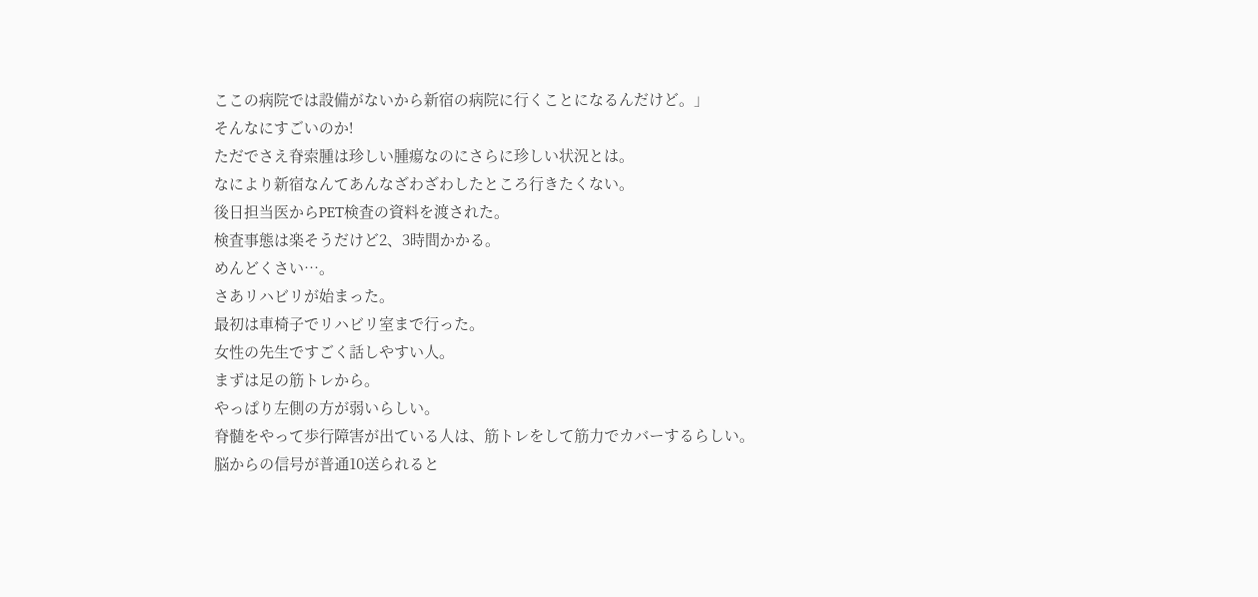ここの病院では設備がないから新宿の病院に行くことになるんだけど。」
そんなにすごいのか!
ただでさえ脊索腫は珍しい腫瘍なのにさらに珍しい状況とは。
なにより新宿なんてあんなざわざわしたところ行きたくない。
後日担当医からPET検査の資料を渡された。
検査事態は楽そうだけど2、3時間かかる。
めんどくさい…。
さあリハビリが始まった。
最初は車椅子でリハビリ室まで行った。
女性の先生ですごく話しやすい人。
まずは足の筋トレから。
やっぱり左側の方が弱いらしい。
脊髄をやって歩行障害が出ている人は、筋トレをして筋力でカバーするらしい。
脳からの信号が普通10送られると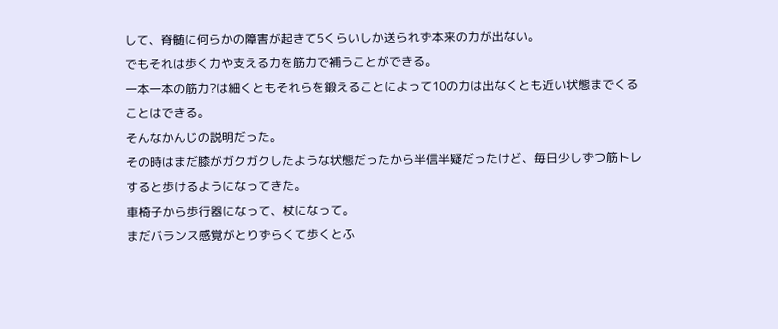して、脊髄に何らかの障害が起きて5くらいしか送られず本来の力が出ない。
でもそれは歩く力や支える力を筋力で補うことができる。
一本一本の筋力?は細くともそれらを鍛えることによって10の力は出なくとも近い状態までくることはできる。
そんなかんじの説明だった。
その時はまだ膝がガクガクしたような状態だったから半信半疑だったけど、毎日少しずつ筋トレすると歩けるようになってきた。
車椅子から歩行器になって、杖になって。
まだバランス感覚がとりずらくて歩くとふ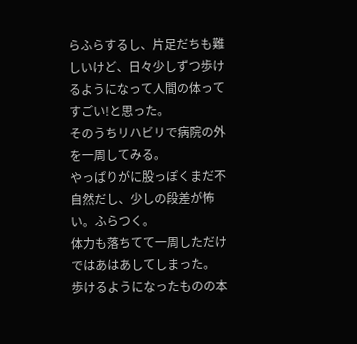らふらするし、片足だちも難しいけど、日々少しずつ歩けるようになって人間の体ってすごい!と思った。
そのうちリハビリで病院の外を一周してみる。
やっぱりがに股っぽくまだ不自然だし、少しの段差が怖い。ふらつく。
体力も落ちてて一周しただけではあはあしてしまった。
歩けるようになったものの本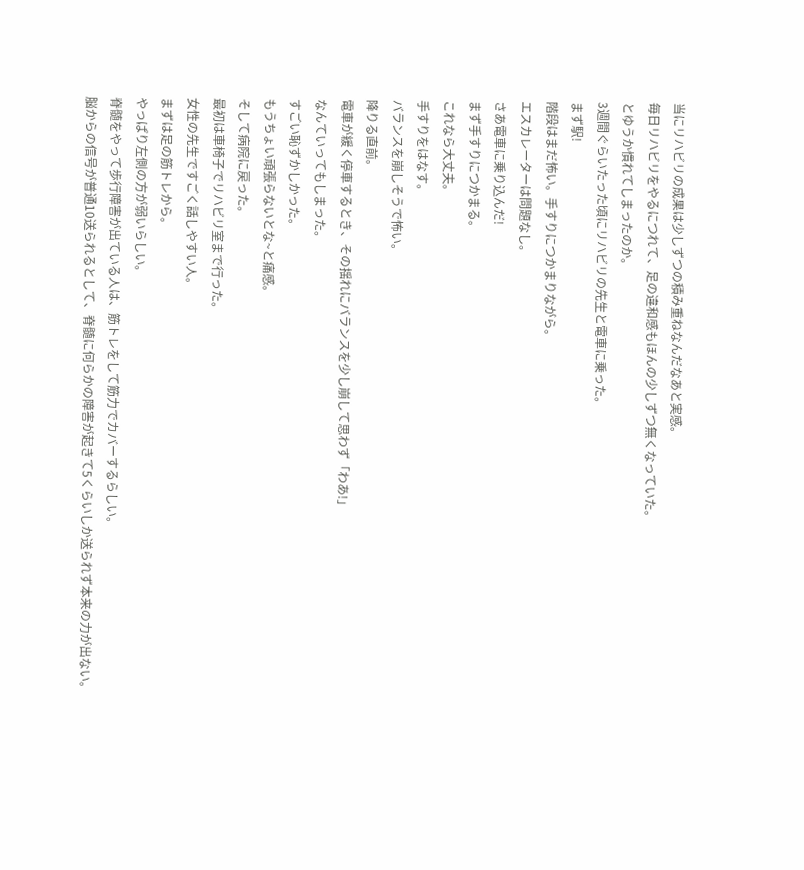当にリハビリの成果は少しずつの積み重ねなんだなあと実感。
毎日リハビリをやるにつれて、足の違和感もほんの少しずつ無くなっていた。
とゆうか慣れてしまったのか。
3週間ぐらいたった頃にリハビリの先生と電車に乗った。
まず駅!
階段はまだ怖い。手すりにつかまりながら。
エスカレーターは問題なし。
さあ電車に乗り込んだ!
まず手すりにつかまる。
これなら大丈夫。
手すりをはなす。
バランスを崩しそうで怖い。
降りる直前。
電車が緩く停車するとき、その揺れにバランスを少し崩して思わず「わあ!」
なんていってもしまった。
すごい恥ずかしかった。
もうちょい頑張らないとな~と痛感。
そして病院に戻った。
最初は車椅子でリハビリ室まで行った。
女性の先生ですごく話しやすい人。
まずは足の筋トレから。
やっぱり左側の方が弱いらしい。
脊髄をやって歩行障害が出ている人は、筋トレをして筋力でカバーするらしい。
脳からの信号が普通10送られるとして、脊髄に何らかの障害が起きて5くらいしか送られず本来の力が出ない。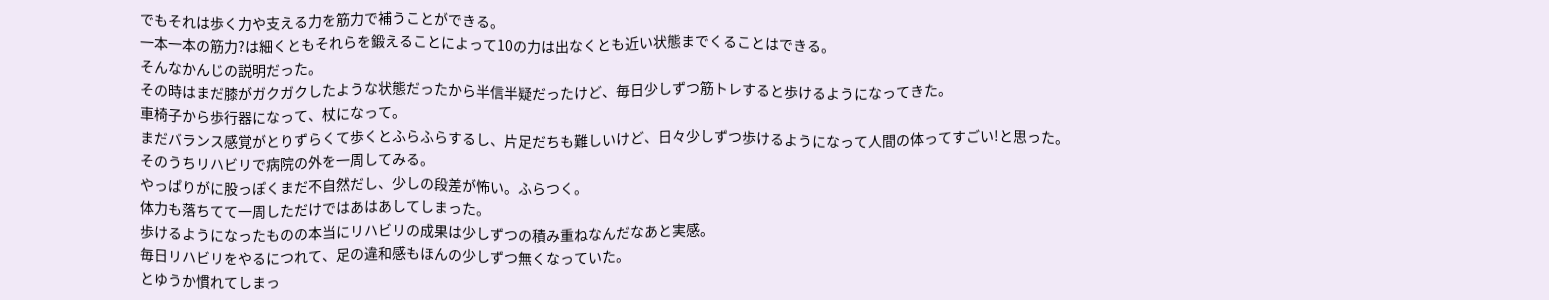でもそれは歩く力や支える力を筋力で補うことができる。
一本一本の筋力?は細くともそれらを鍛えることによって10の力は出なくとも近い状態までくることはできる。
そんなかんじの説明だった。
その時はまだ膝がガクガクしたような状態だったから半信半疑だったけど、毎日少しずつ筋トレすると歩けるようになってきた。
車椅子から歩行器になって、杖になって。
まだバランス感覚がとりずらくて歩くとふらふらするし、片足だちも難しいけど、日々少しずつ歩けるようになって人間の体ってすごい!と思った。
そのうちリハビリで病院の外を一周してみる。
やっぱりがに股っぽくまだ不自然だし、少しの段差が怖い。ふらつく。
体力も落ちてて一周しただけではあはあしてしまった。
歩けるようになったものの本当にリハビリの成果は少しずつの積み重ねなんだなあと実感。
毎日リハビリをやるにつれて、足の違和感もほんの少しずつ無くなっていた。
とゆうか慣れてしまっ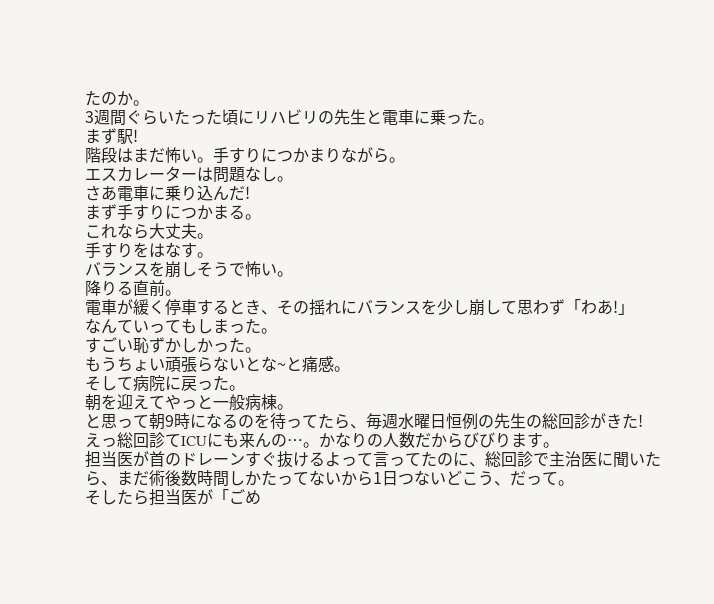たのか。
3週間ぐらいたった頃にリハビリの先生と電車に乗った。
まず駅!
階段はまだ怖い。手すりにつかまりながら。
エスカレーターは問題なし。
さあ電車に乗り込んだ!
まず手すりにつかまる。
これなら大丈夫。
手すりをはなす。
バランスを崩しそうで怖い。
降りる直前。
電車が緩く停車するとき、その揺れにバランスを少し崩して思わず「わあ!」
なんていってもしまった。
すごい恥ずかしかった。
もうちょい頑張らないとな~と痛感。
そして病院に戻った。
朝を迎えてやっと一般病棟。
と思って朝9時になるのを待ってたら、毎週水曜日恒例の先生の総回診がきた!
えっ総回診てICUにも来んの…。かなりの人数だからびびります。
担当医が首のドレーンすぐ抜けるよって言ってたのに、総回診で主治医に聞いたら、まだ術後数時間しかたってないから1日つないどこう、だって。
そしたら担当医が「ごめ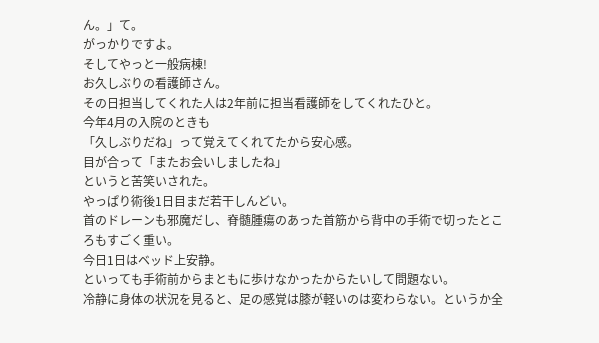ん。」て。
がっかりですよ。
そしてやっと一般病棟!
お久しぶりの看護師さん。
その日担当してくれた人は2年前に担当看護師をしてくれたひと。
今年4月の入院のときも
「久しぶりだね」って覚えてくれてたから安心感。
目が合って「またお会いしましたね」
というと苦笑いされた。
やっぱり術後1日目まだ若干しんどい。
首のドレーンも邪魔だし、脊髄腫瘍のあった首筋から背中の手術で切ったところもすごく重い。
今日1日はベッド上安静。
といっても手術前からまともに歩けなかったからたいして問題ない。
冷静に身体の状況を見ると、足の感覚は膝が軽いのは変わらない。というか全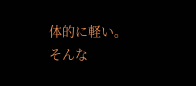体的に軽い。
そんな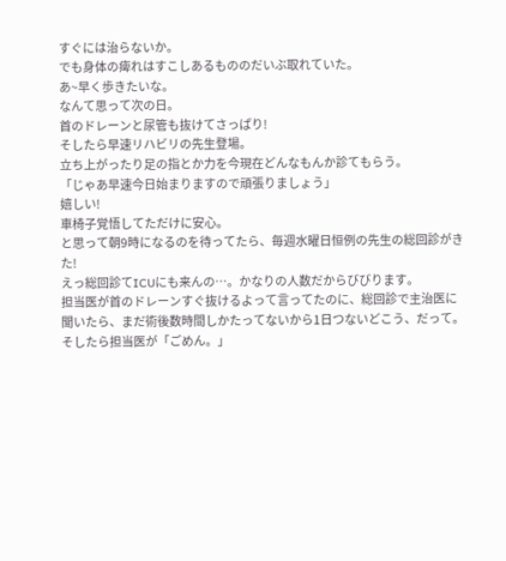すぐには治らないか。
でも身体の痺れはすこしあるもののだいぶ取れていた。
あ~早く歩きたいな。
なんて思って次の日。
首のドレーンと尿管も抜けてさっぱり!
そしたら早速リハビリの先生登場。
立ち上がったり足の指とか力を今現在どんなもんか診てもらう。
「じゃあ早速今日始まりますので頑張りましょう」
嬉しい!
車椅子覚悟してただけに安心。
と思って朝9時になるのを待ってたら、毎週水曜日恒例の先生の総回診がきた!
えっ総回診てICUにも来んの…。かなりの人数だからびびります。
担当医が首のドレーンすぐ抜けるよって言ってたのに、総回診で主治医に聞いたら、まだ術後数時間しかたってないから1日つないどこう、だって。
そしたら担当医が「ごめん。」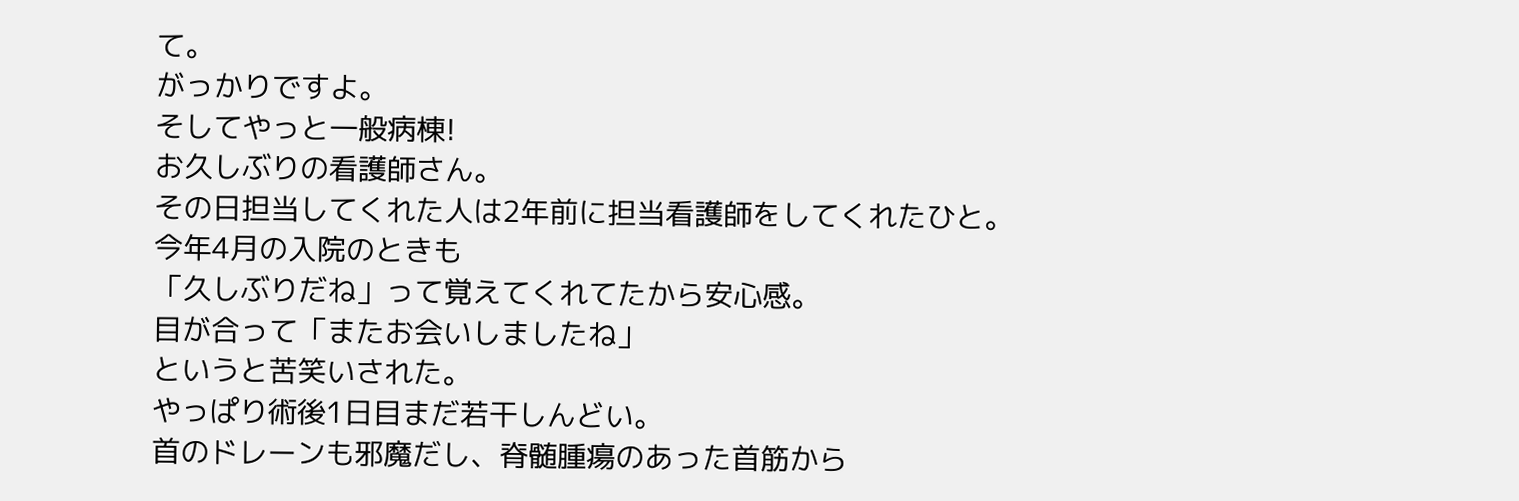て。
がっかりですよ。
そしてやっと一般病棟!
お久しぶりの看護師さん。
その日担当してくれた人は2年前に担当看護師をしてくれたひと。
今年4月の入院のときも
「久しぶりだね」って覚えてくれてたから安心感。
目が合って「またお会いしましたね」
というと苦笑いされた。
やっぱり術後1日目まだ若干しんどい。
首のドレーンも邪魔だし、脊髄腫瘍のあった首筋から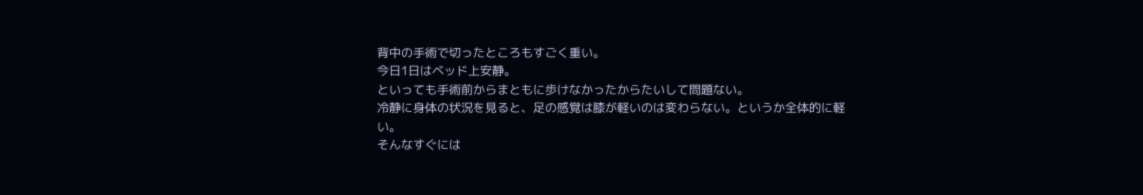背中の手術で切ったところもすごく重い。
今日1日はベッド上安静。
といっても手術前からまともに歩けなかったからたいして問題ない。
冷静に身体の状況を見ると、足の感覚は膝が軽いのは変わらない。というか全体的に軽い。
そんなすぐには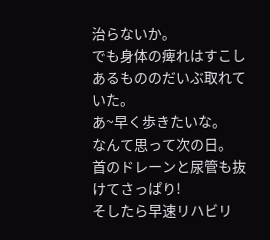治らないか。
でも身体の痺れはすこしあるもののだいぶ取れていた。
あ~早く歩きたいな。
なんて思って次の日。
首のドレーンと尿管も抜けてさっぱり!
そしたら早速リハビリ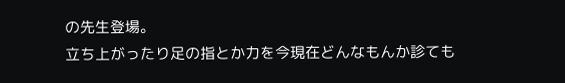の先生登場。
立ち上がったり足の指とか力を今現在どんなもんか診ても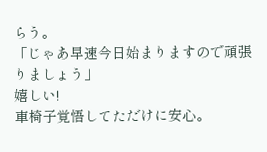らう。
「じゃあ早速今日始まりますので頑張りましょう」
嬉しい!
車椅子覚悟してただけに安心。